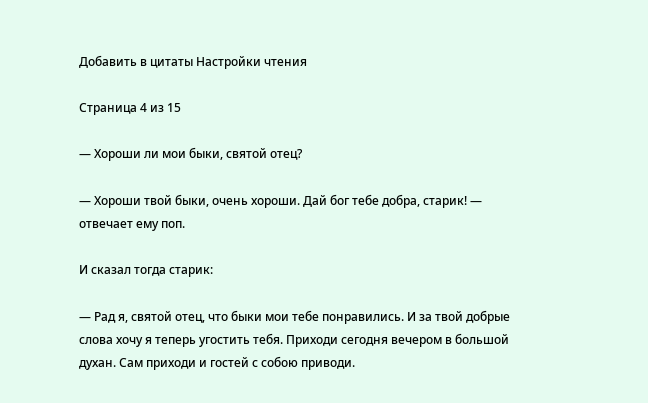Добавить в цитаты Настройки чтения

Страница 4 из 15

— Хороши ли мои быки, святой отец?

— Хороши твой быки, очень хороши. Дай бог тебе добра, старик! — отвечает ему поп.

И сказал тогда старик:

— Рад я, святой отец, что быки мои тебе понравились. И за твой добрые слова хочу я теперь угостить тебя. Приходи сегодня вечером в большой духан. Сам приходи и гостей с собою приводи.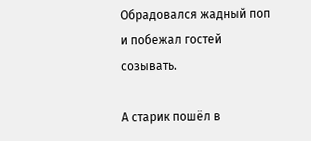Обрадовался жадный поп и побежал гостей созывать.

А старик пошёл в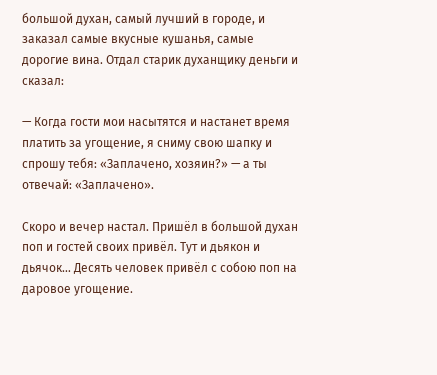большой духан, самый лучший в городе, и заказал самые вкусные кушанья, самые дорогие вина. Отдал старик духанщику деньги и сказал:

— Когда гости мои насытятся и настанет время платить за угощение, я сниму свою шапку и спрошу тебя: «Заплачено, хозяин?» — а ты отвечай: «Заплачено».

Скоро и вечер настал. Пришёл в большой духан поп и гостей своих привёл. Тут и дьякон и дьячок… Десять человек привёл с собою поп на даровое угощение.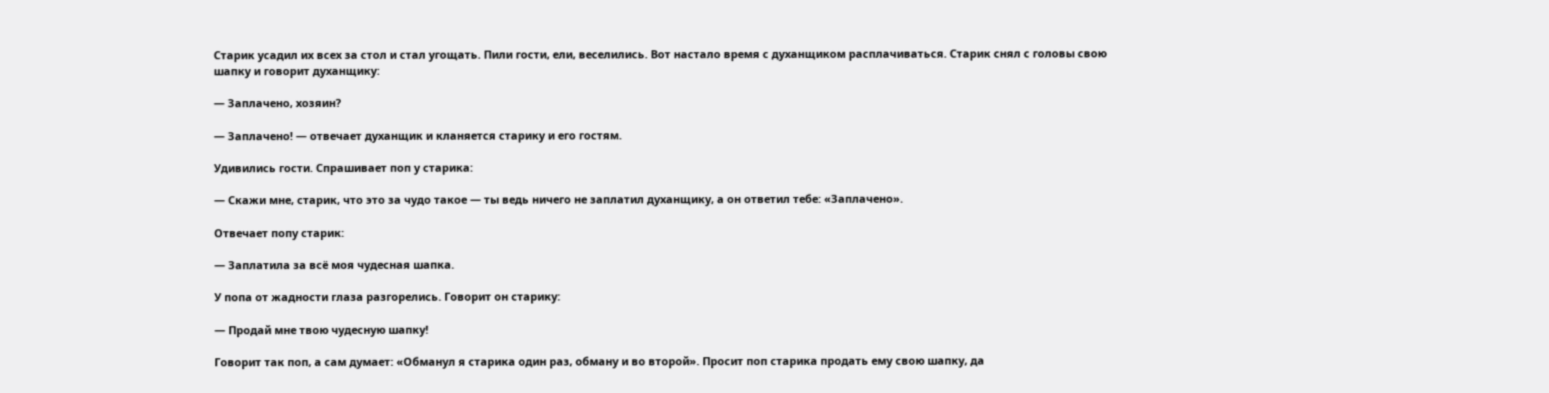Старик усадил их всех за стол и стал угощать. Пили гости, ели, веселились. Вот настало время с духанщиком расплачиваться. Старик снял с головы свою шапку и говорит духанщику:

— Заплачено, хозяин?

— Заплачено! — отвечает духанщик и кланяется старику и его гостям.

Удивились гости. Спрашивает поп у старика:

— Скажи мне, старик, что это за чудо такое — ты ведь ничего не заплатил духанщику, а он ответил тебе: «Заплачено».

Отвечает попу старик:

— Заплатила за всё моя чудесная шапка.

У попа от жадности глаза разгорелись. Говорит он старику:

— Продай мне твою чудесную шапку!

Говорит так поп, а сам думает: «Обманул я старика один раз, обману и во второй». Просит поп старика продать ему свою шапку, да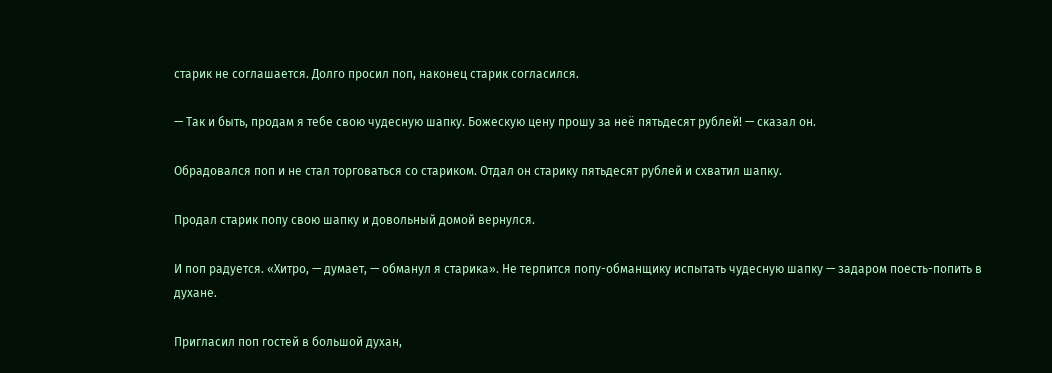старик не соглашается. Долго просил поп, наконец старик согласился.

— Так и быть, продам я тебе свою чудесную шапку. Божескую цену прошу за неё пятьдесят рублей! — сказал он.

Обрадовался поп и не стал торговаться со стариком. Отдал он старику пятьдесят рублей и схватил шапку.

Продал старик попу свою шапку и довольный домой вернулся.

И поп радуется. «Хитро, — думает, — обманул я старика». Не терпится попу-обманщику испытать чудесную шапку — задаром поесть-попить в духане.

Пригласил поп гостей в большой духан,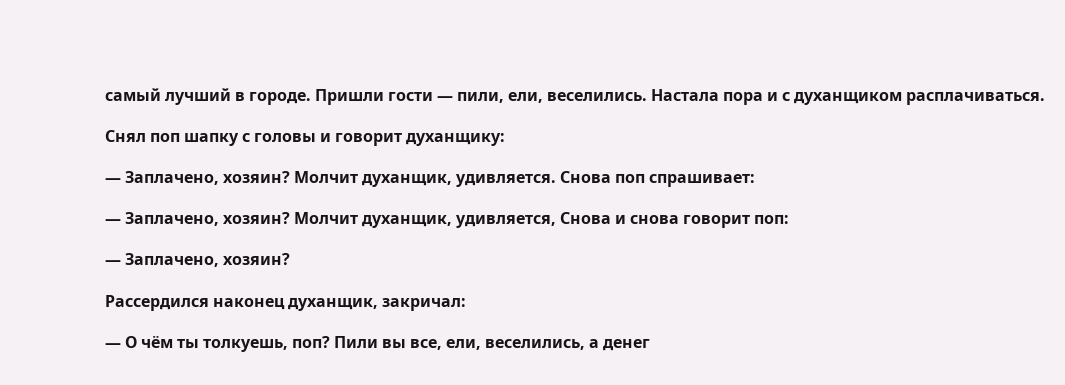самый лучший в городе. Пришли гости — пили, ели, веселились. Настала пора и с духанщиком расплачиваться.

Снял поп шапку с головы и говорит духанщику:

— Заплачено, хозяин? Молчит духанщик, удивляется. Снова поп спрашивает:

— Заплачено, хозяин? Молчит духанщик, удивляется, Снова и снова говорит поп:

— Заплачено, хозяин?

Рассердился наконец духанщик, закричал:

— О чём ты толкуешь, поп? Пили вы все, ели, веселились, а денег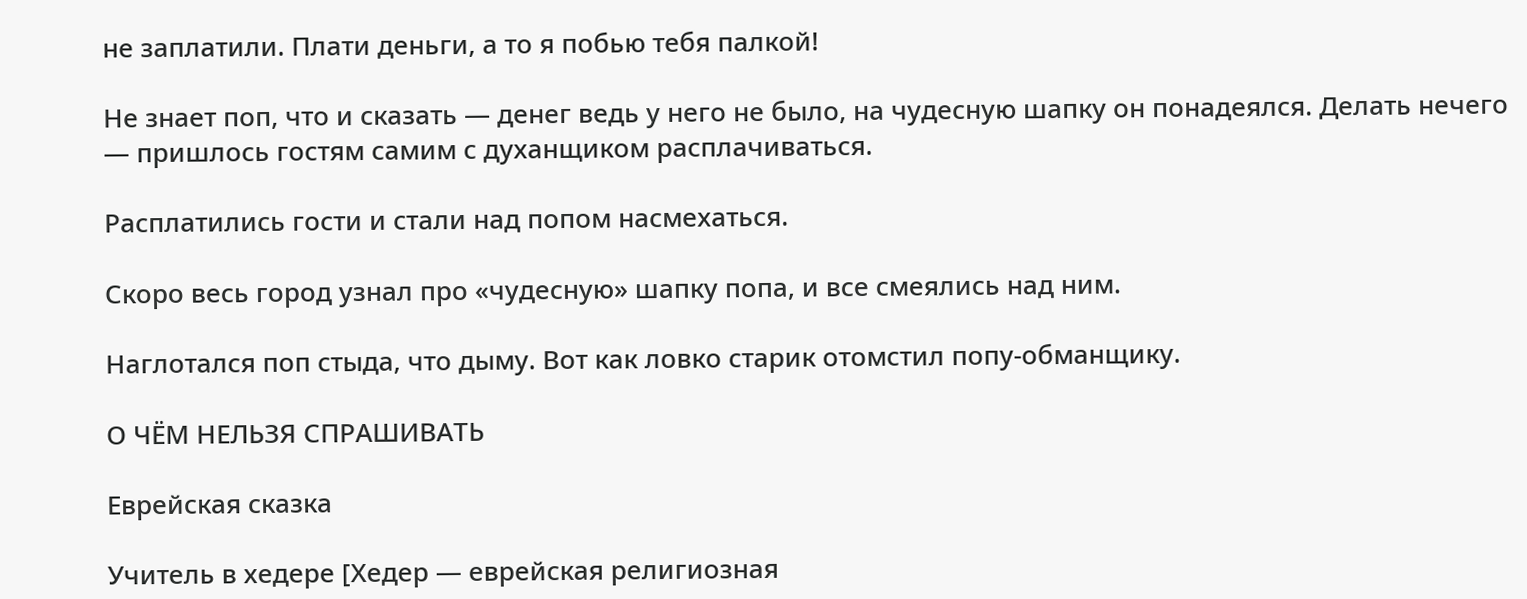не заплатили. Плати деньги, а то я побью тебя палкой!

Не знает поп, что и сказать — денег ведь у него не было, на чудесную шапку он понадеялся. Делать нечего — пришлось гостям самим с духанщиком расплачиваться.

Расплатились гости и стали над попом насмехаться.

Скоро весь город узнал про «чудесную» шапку попа, и все смеялись над ним.

Наглотался поп стыда, что дыму. Вот как ловко старик отомстил попу-обманщику.

О ЧЁМ НЕЛЬЗЯ СПРАШИВАТЬ

Еврейская сказка

Учитель в хедере [Хедер — еврейская религиозная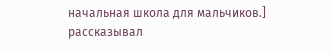начальная школа для мальчиков.] рассказывал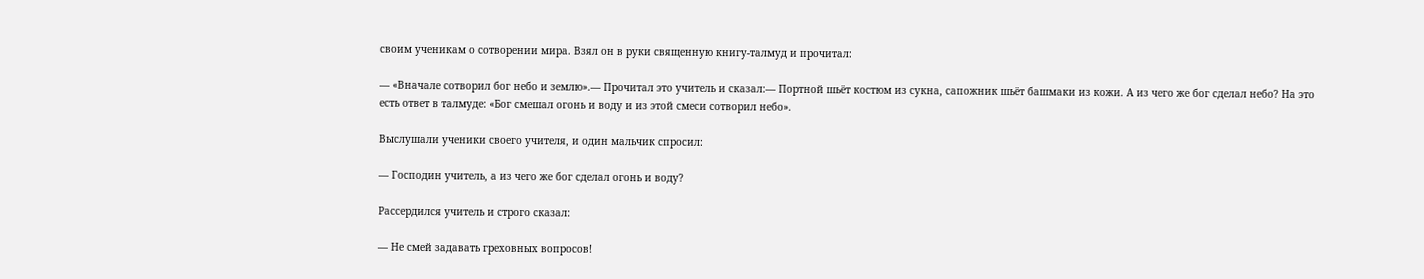своим ученикам о сотворении мира. Взял он в руки священную книгу-талмуд и прочитал:

— «Вначале сотворил бог небо и землю».— Прочитал это учитель и сказал:— Портной шьёт костюм из сукна, сапожник шьёт башмаки из кожи. А из чего же бог сделал небо? На это есть ответ в талмуде: «Бог смешал огонь и воду и из этой смеси сотворил небо».

Выслушали ученики своего учителя, и один мальчик спросил:

— Господин учитель, а из чего же бог сделал огонь и воду?

Рассердился учитель и строго сказал:

— Не смей задавать греховных вопросов!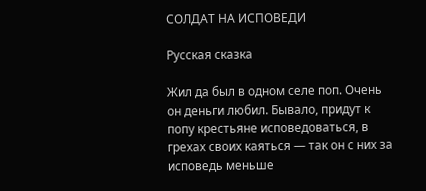СОЛДАТ НА ИСПОВЕДИ

Русская сказка

Жил да был в одном селе поп. Очень он деньги любил. Бывало, придут к попу крестьяне исповедоваться, в грехах своих каяться — так он с них за исповедь меньше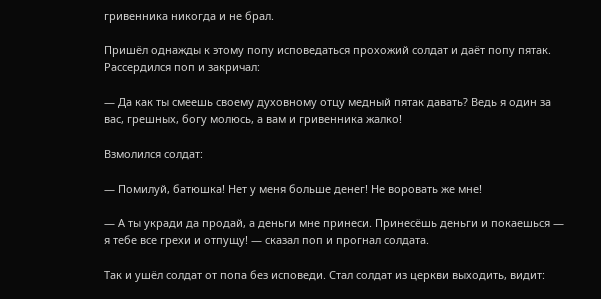гривенника никогда и не брал.

Пришёл однажды к этому попу исповедаться прохожий солдат и даёт попу пятак. Рассердился поп и закричал:

— Да как ты смеешь своему духовному отцу медный пятак давать? Ведь я один за вас, грешных, богу молюсь, а вам и гривенника жалко!

Взмолился солдат:

— Помилуй, батюшка! Нет у меня больше денег! Не воровать же мне!

— А ты укради да продай, а деньги мне принеси. Принесёшь деньги и покаешься — я тебе все грехи и отпущу! — сказал поп и прогнал солдата.

Так и ушёл солдат от попа без исповеди. Стал солдат из церкви выходить, видит: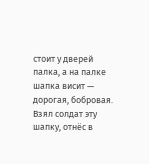стоит у дверей палка, а на палке шапка висит — дорогая, бобровая. Взял солдат эту шапку, отнёс в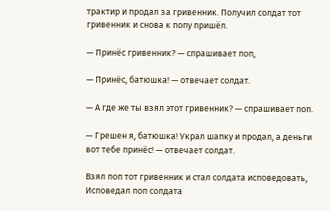трактир и продал за гривенник. Получил солдат тот гривенник и снова к попу пришёл.

— Принёс гривенник? — спрашивает поп,

— Принёс, батюшка! — отвечает солдат.

— А где же ты взял этот гривенник? — спрашивает поп.

— Грешен я, батюшка! Украл шапку и продал, а деньги вот тебе принёс! — отвечает солдат.

Взял поп тот гривенник и стал солдата исповедовать, Исповедал поп солдата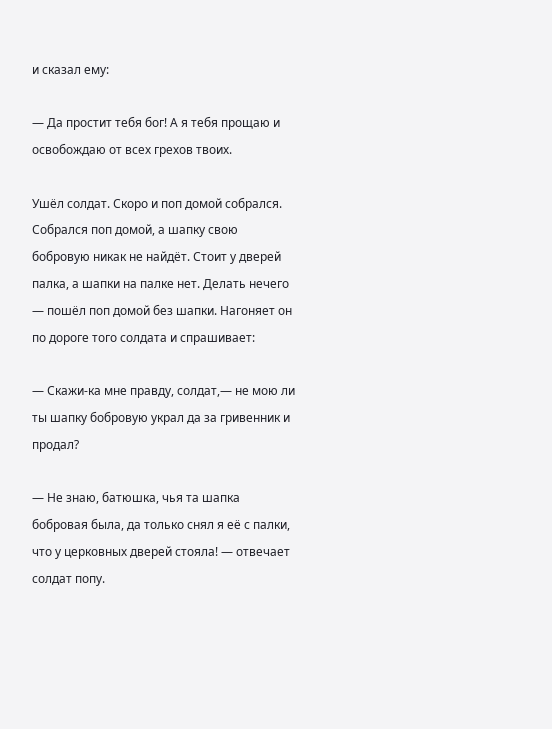и сказал ему:

— Да простит тебя бог! А я тебя прощаю и освобождаю от всех грехов твоих.

Ушёл солдат. Скоро и поп домой собрался. Собрался поп домой, а шапку свою бобровую никак не найдёт. Стоит у дверей палка, а шапки на палке нет. Делать нечего — пошёл поп домой без шапки. Нагоняет он по дороге того солдата и спрашивает:

— Скажи-ка мне правду, солдат,— не мою ли ты шапку бобровую украл да за гривенник и продал?

— Не знаю, батюшка, чья та шапка бобровая была, да только снял я её с палки, что у церковных дверей стояла! — отвечает солдат попу.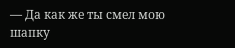— Да как же ты смел мою шапку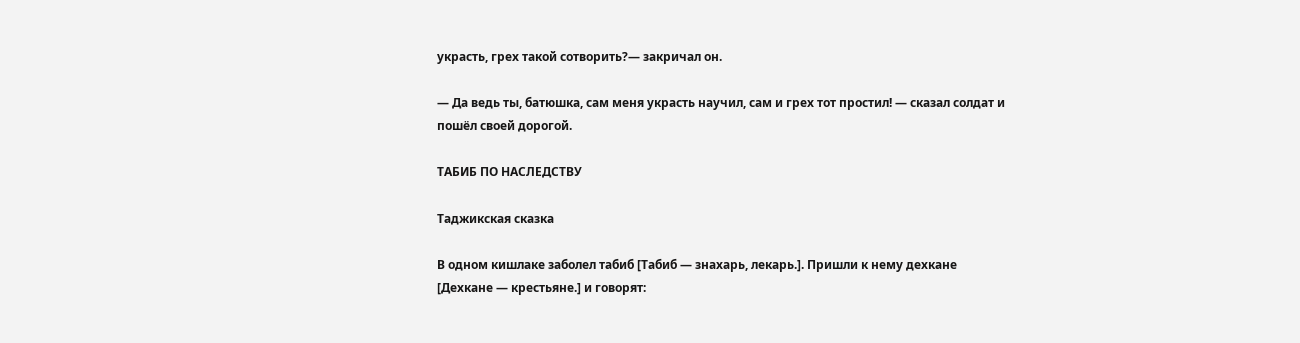украсть, грех такой сотворить?— закричал он.

— Да ведь ты, батюшка, сам меня украсть научил, сам и грех тот простил! — сказал солдат и пошёл своей дорогой.

ТАБИБ ПО НАСЛЕДСТВУ

Таджикская сказка

В одном кишлаке заболел табиб [Табиб — знахарь, лекарь.]. Пришли к нему дехкане [Дехкане — крестьяне.] и говорят: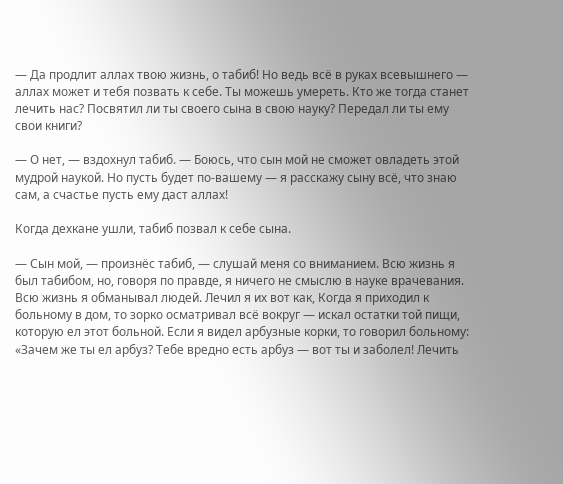— Да продлит аллах твою жизнь, о табиб! Но ведь всё в руках всевышнего — аллах может и тебя позвать к себе. Ты можешь умереть. Кто же тогда станет лечить нас? Посвятил ли ты своего сына в свою науку? Передал ли ты ему свои книги?

— О нет, — вздохнул табиб. — Боюсь, что сын мой не сможет овладеть этой мудрой наукой. Но пусть будет по-вашему — я расскажу сыну всё, что знаю сам, а счастье пусть ему даст аллах!

Когда дехкане ушли, табиб позвал к себе сына.

— Сын мой, — произнёс табиб, — слушай меня со вниманием. Всю жизнь я был табибом, но, говоря по правде, я ничего не смыслю в науке врачевания. Всю жизнь я обманывал людей. Лечил я их вот как, Когда я приходил к больному в дом, то зорко осматривал всё вокруг — искал остатки той пищи, которую ел этот больной. Если я видел арбузные корки, то говорил больному: «Зачем же ты ел арбуз? Тебе вредно есть арбуз — вот ты и заболел! Лечить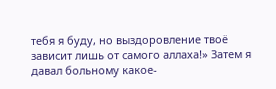тебя я буду, но выздоровление твоё зависит лишь от самого аллаха!» Затем я давал больному какое-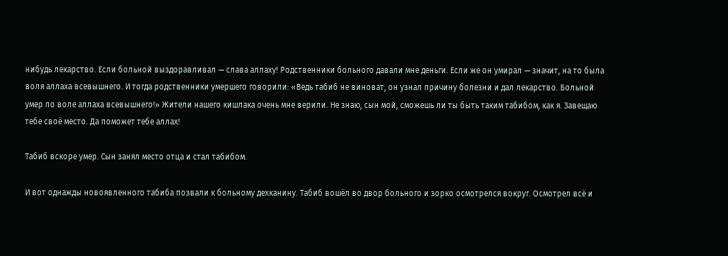нибудь лекарство. Если больной выздоравливал — слава аллаху! Родственники больного давали мне деньги. Если же он умирал — значит, на то была воля аллаха всевышнего. И тогда родственники умершего говорили: «Ведь табиб не виноват, он узнал причину болезни и дал лекарство. Больной умер по воле аллаха всевышнего!» Жители нашего кишлака очень мне верили. Не знаю, сын мой, сможешь ли ты быть таким табибом, как я. Завещаю тебе своё место. Да поможет тебе аллах!

Табиб вскоре умер. Сын занял место отца и стал табибом.

И вот однажды новоявленного табиба позвали к больному дехканину. Табиб вошёл во двор больного и зорко осмотрелся вокруг. Осмотрел всё и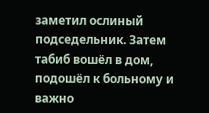заметил ослиный подседельник. Затем табиб вошёл в дом, подошёл к больному и важно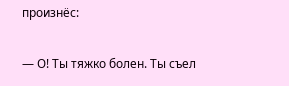произнёс:

— О! Ты тяжко болен. Ты съел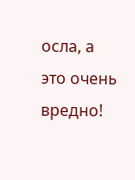осла, а это очень вредно!